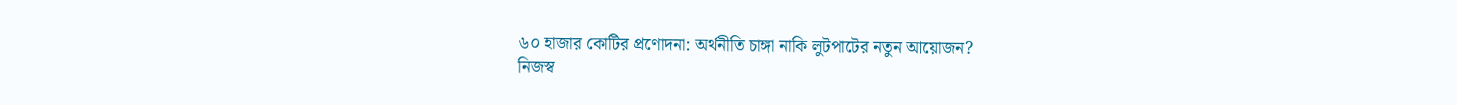৬০ হাজার কোটির প্রণোদনা: অর্থনীতি চাঙ্গা নাকি লুটপাটের নতুন আয়োজন?
নিজস্ব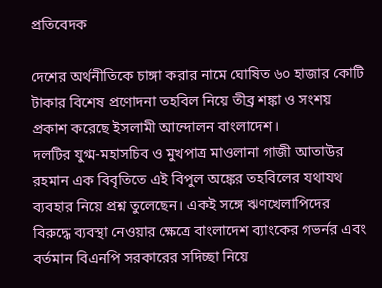প্রতিবেদক

দেশের অর্থনীতিকে চাঙ্গা করার নামে ঘোষিত ৬০ হাজার কোটি টাকার বিশেষ প্রণোদনা তহবিল নিয়ে তীব্র শঙ্কা ও সংশয় প্রকাশ করেছে ইসলামী আন্দোলন বাংলাদেশ।
দলটির যুগ্ম-মহাসচিব ও মুখপাত্র মাওলানা গাজী আতাউর রহমান এক বিবৃতিতে এই বিপুল অঙ্কের তহবিলের যথাযথ ব্যবহার নিয়ে প্রশ্ন তুলেছেন। একই সঙ্গে ঋণখেলাপিদের বিরুদ্ধে ব্যবস্থা নেওয়ার ক্ষেত্রে বাংলাদেশ ব্যাংকের গভর্নর এবং বর্তমান বিএনপি সরকারের সদিচ্ছা নিয়ে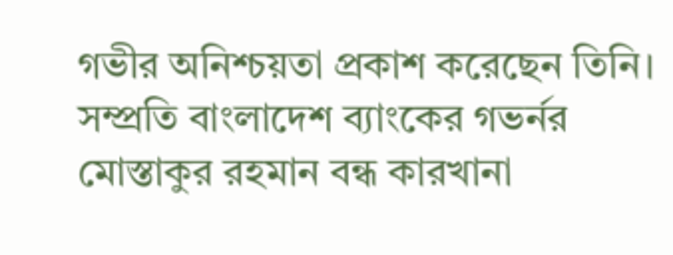গভীর অনিশ্চয়তা প্রকাশ করেছেন তিনি।
সম্প্রতি বাংলাদেশ ব্যাংকের গভর্নর মোস্তাকুর রহমান বন্ধ কারখানা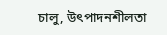চালু, উৎপাদনশীলতা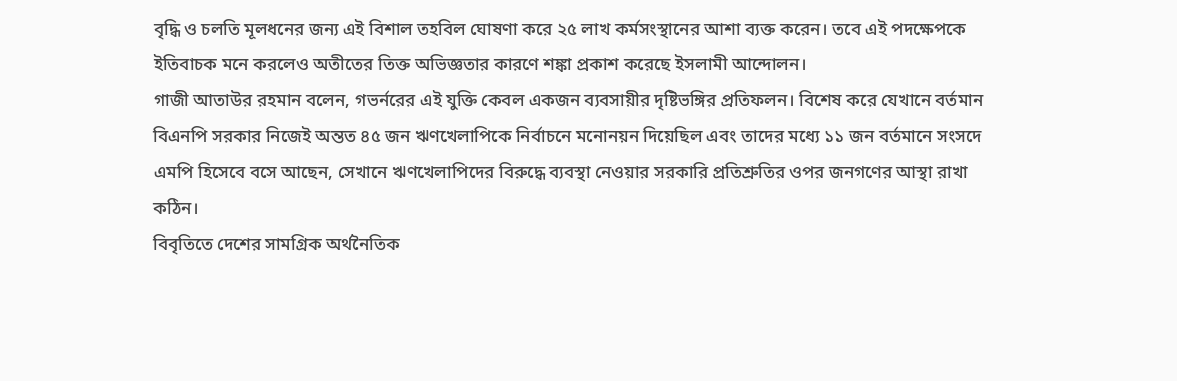বৃদ্ধি ও চলতি মূলধনের জন্য এই বিশাল তহবিল ঘোষণা করে ২৫ লাখ কর্মসংস্থানের আশা ব্যক্ত করেন। তবে এই পদক্ষেপকে ইতিবাচক মনে করলেও অতীতের তিক্ত অভিজ্ঞতার কারণে শঙ্কা প্রকাশ করেছে ইসলামী আন্দোলন।
গাজী আতাউর রহমান বলেন, গভর্নরের এই যুক্তি কেবল একজন ব্যবসায়ীর দৃষ্টিভঙ্গির প্রতিফলন। বিশেষ করে যেখানে বর্তমান বিএনপি সরকার নিজেই অন্তত ৪৫ জন ঋণখেলাপিকে নির্বাচনে মনোনয়ন দিয়েছিল এবং তাদের মধ্যে ১১ জন বর্তমানে সংসদে এমপি হিসেবে বসে আছেন, সেখানে ঋণখেলাপিদের বিরুদ্ধে ব্যবস্থা নেওয়ার সরকারি প্রতিশ্রুতির ওপর জনগণের আস্থা রাখা কঠিন।
বিবৃতিতে দেশের সামগ্রিক অর্থনৈতিক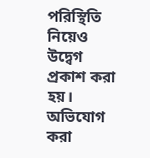পরিস্থিতি নিয়েও উদ্বেগ প্রকাশ করা হয়। অভিযোগ করা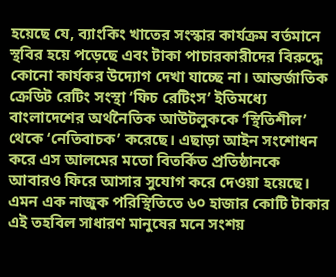হয়েছে যে, ব্যাংকিং খাতের সংস্কার কার্যক্রম বর্তমানে স্থবির হয়ে পড়েছে এবং টাকা পাচারকারীদের বিরুদ্ধে কোনো কার্যকর উদ্যোগ দেখা যাচ্ছে না। আন্তর্জাতিক ক্রেডিট রেটিং সংস্থা ‘ফিচ রেটিংস’ ইতিমধ্যে বাংলাদেশের অর্থনৈতিক আউটলুককে ‘স্থিতিশীল’ থেকে ‘নেতিবাচক’ করেছে। এছাড়া আইন সংশোধন করে এস আলমের মতো বিতর্কিত প্রতিষ্ঠানকে আবারও ফিরে আসার সুযোগ করে দেওয়া হয়েছে।
এমন এক নাজুক পরিস্থিতিতে ৬০ হাজার কোটি টাকার এই তহবিল সাধারণ মানুষের মনে সংশয়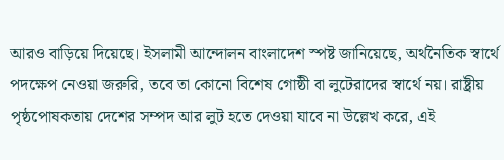আরও বাড়িয়ে দিয়েছে। ইসলামী আন্দোলন বাংলাদেশ স্পষ্ট জানিয়েছে, অর্থনৈতিক স্বার্থে পদক্ষেপ নেওয়া জরুরি, তবে তা কোনো বিশেষ গোষ্ঠী বা লুটেরাদের স্বার্থে নয়। রাষ্ট্রীয় পৃষ্ঠপোষকতায় দেশের সম্পদ আর লুট হতে দেওয়া যাবে না উল্লেখ করে, এই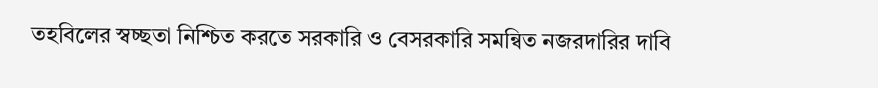তহবিলের স্বচ্ছতা নিশ্চিত করতে সরকারি ও বেসরকারি সমন্বিত নজরদারির দাবি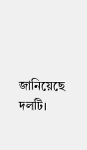জানিয়েছে দলটি।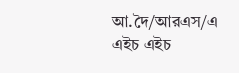আ.দৈ/আরএস/এ এইচ এইচ